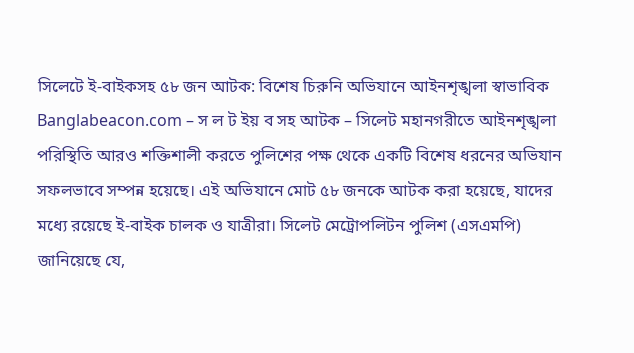সিলেটে ই-বাইকসহ ৫৮ জন আটক: বিশেষ চিরুনি অভিযানে আইনশৃঙ্খলা স্বাভাবিক
Banglabeacon.com – স ল ট ইয় ব সহ আটক – সিলেট মহানগরীতে আইনশৃঙ্খলা পরিস্থিতি আরও শক্তিশালী করতে পুলিশের পক্ষ থেকে একটি বিশেষ ধরনের অভিযান সফলভাবে সম্পন্ন হয়েছে। এই অভিযানে মোট ৫৮ জনকে আটক করা হয়েছে, যাদের মধ্যে রয়েছে ই-বাইক চালক ও যাত্রীরা। সিলেট মেট্রোপলিটন পুলিশ (এসএমপি) জানিয়েছে যে,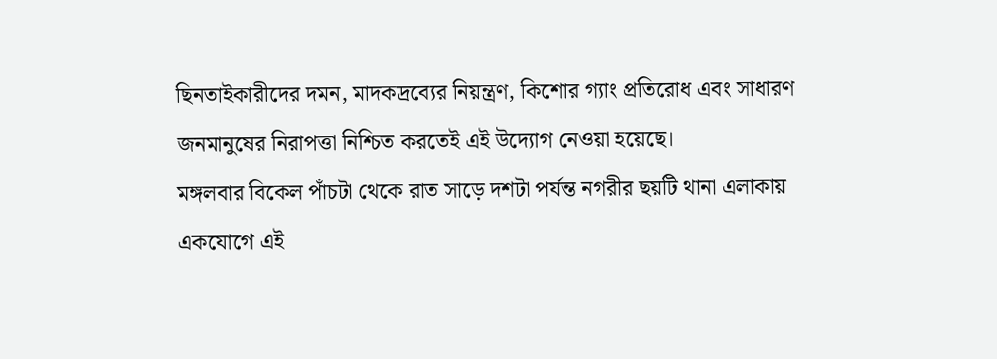ছিনতাইকারীদের দমন, মাদকদ্রব্যের নিয়ন্ত্রণ, কিশোর গ্যাং প্রতিরোধ এবং সাধারণ জনমানুষের নিরাপত্তা নিশ্চিত করতেই এই উদ্যোগ নেওয়া হয়েছে।
মঙ্গলবার বিকেল পাঁচটা থেকে রাত সাড়ে দশটা পর্যন্ত নগরীর ছয়টি থানা এলাকায় একযোগে এই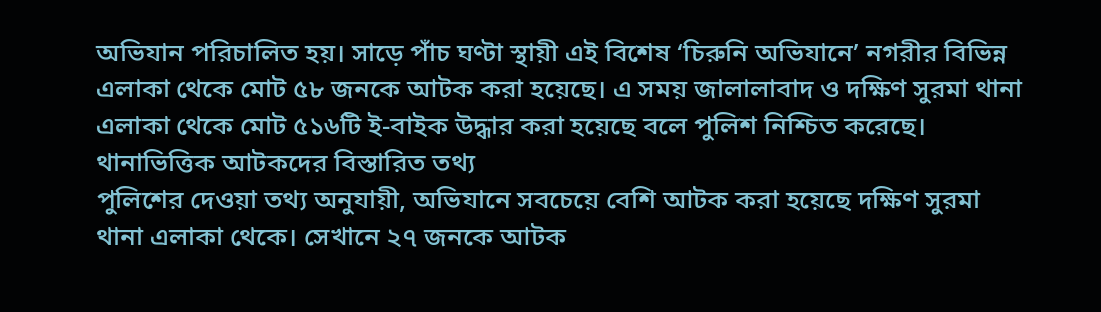অভিযান পরিচালিত হয়। সাড়ে পাঁচ ঘণ্টা স্থায়ী এই বিশেষ ‘চিরুনি অভিযানে’ নগরীর বিভিন্ন এলাকা থেকে মোট ৫৮ জনকে আটক করা হয়েছে। এ সময় জালালাবাদ ও দক্ষিণ সুরমা থানা এলাকা থেকে মোট ৫১৬টি ই-বাইক উদ্ধার করা হয়েছে বলে পুলিশ নিশ্চিত করেছে।
থানাভিত্তিক আটকদের বিস্তারিত তথ্য
পুলিশের দেওয়া তথ্য অনুযায়ী, অভিযানে সবচেয়ে বেশি আটক করা হয়েছে দক্ষিণ সুরমা থানা এলাকা থেকে। সেখানে ২৭ জনকে আটক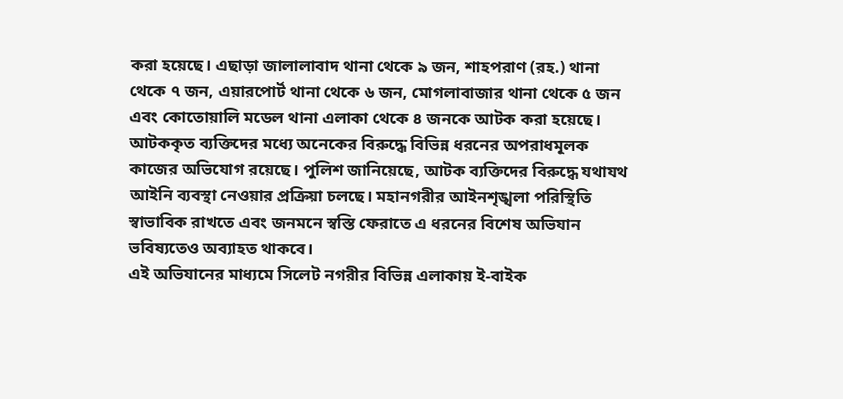করা হয়েছে। এছাড়া জালালাবাদ থানা থেকে ৯ জন, শাহপরাণ (রহ.) থানা থেকে ৭ জন, এয়ারপোর্ট থানা থেকে ৬ জন, মোগলাবাজার থানা থেকে ৫ জন এবং কোতোয়ালি মডেল থানা এলাকা থেকে ৪ জনকে আটক করা হয়েছে।
আটককৃত ব্যক্তিদের মধ্যে অনেকের বিরুদ্ধে বিভিন্ন ধরনের অপরাধমূলক কাজের অভিযোগ রয়েছে। পুলিশ জানিয়েছে, আটক ব্যক্তিদের বিরুদ্ধে যথাযথ আইনি ব্যবস্থা নেওয়ার প্রক্রিয়া চলছে। মহানগরীর আইনশৃঙ্খলা পরিস্থিতি স্বাভাবিক রাখতে এবং জনমনে স্বস্তি ফেরাতে এ ধরনের বিশেষ অভিযান ভবিষ্যতেও অব্যাহত থাকবে।
এই অভিযানের মাধ্যমে সিলেট নগরীর বিভিন্ন এলাকায় ই-বাইক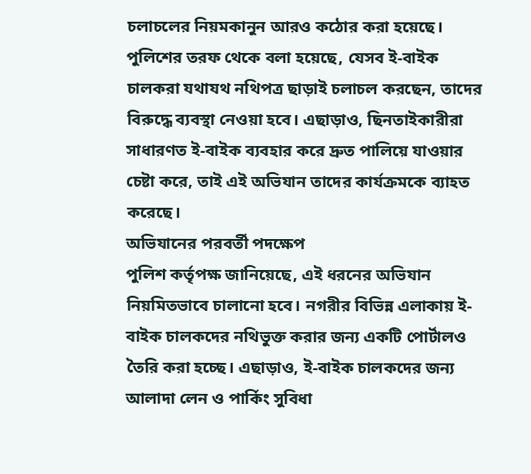চলাচলের নিয়মকানুন আরও কঠোর করা হয়েছে। পুলিশের তরফ থেকে বলা হয়েছে, যেসব ই-বাইক চালকরা যথাযথ নথিপত্র ছাড়াই চলাচল করছেন, তাদের বিরুদ্ধে ব্যবস্থা নেওয়া হবে। এছাড়াও, ছিনতাইকারীরা সাধারণত ই-বাইক ব্যবহার করে দ্রুত পালিয়ে যাওয়ার চেষ্টা করে, তাই এই অভিযান তাদের কার্যক্রমকে ব্যাহত করেছে।
অভিযানের পরবর্তী পদক্ষেপ
পুলিশ কর্তৃপক্ষ জানিয়েছে, এই ধরনের অভিযান নিয়মিতভাবে চালানো হবে। নগরীর বিভিন্ন এলাকায় ই-বাইক চালকদের নথিভুক্ত করার জন্য একটি পোর্টালও তৈরি করা হচ্ছে। এছাড়াও, ই-বাইক চালকদের জন্য আলাদা লেন ও পার্কিং সুবিধা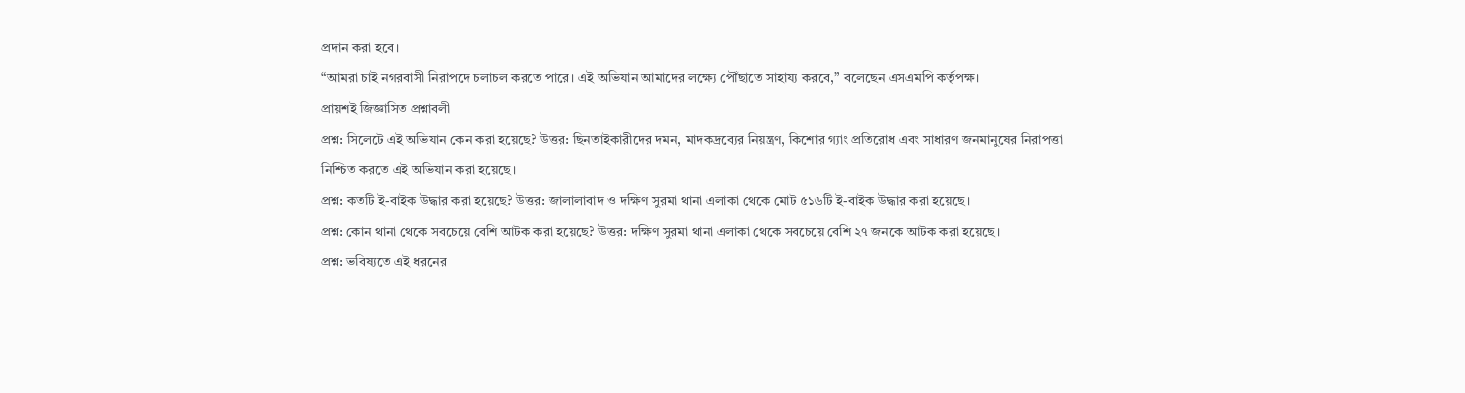প্রদান করা হবে।
“আমরা চাই নগরবাসী নিরাপদে চলাচল করতে পারে। এই অভিযান আমাদের লক্ষ্যে পৌঁছাতে সাহায্য করবে,” বলেছেন এসএমপি কর্তৃপক্ষ।
প্রায়শই জিজ্ঞাসিত প্রশ্নাবলী
প্রশ্ন: সিলেটে এই অভিযান কেন করা হয়েছে? উত্তর: ছিনতাইকারীদের দমন, মাদকদ্রব্যের নিয়ন্ত্রণ, কিশোর গ্যাং প্রতিরোধ এবং সাধারণ জনমানুষের নিরাপত্তা নিশ্চিত করতে এই অভিযান করা হয়েছে।
প্রশ্ন: কতটি ই-বাইক উদ্ধার করা হয়েছে? উত্তর: জালালাবাদ ও দক্ষিণ সুরমা থানা এলাকা থেকে মোট ৫১৬টি ই-বাইক উদ্ধার করা হয়েছে।
প্রশ্ন: কোন থানা থেকে সবচেয়ে বেশি আটক করা হয়েছে? উত্তর: দক্ষিণ সুরমা থানা এলাকা থেকে সবচেয়ে বেশি ২৭ জনকে আটক করা হয়েছে।
প্রশ্ন: ভবিষ্যতে এই ধরনের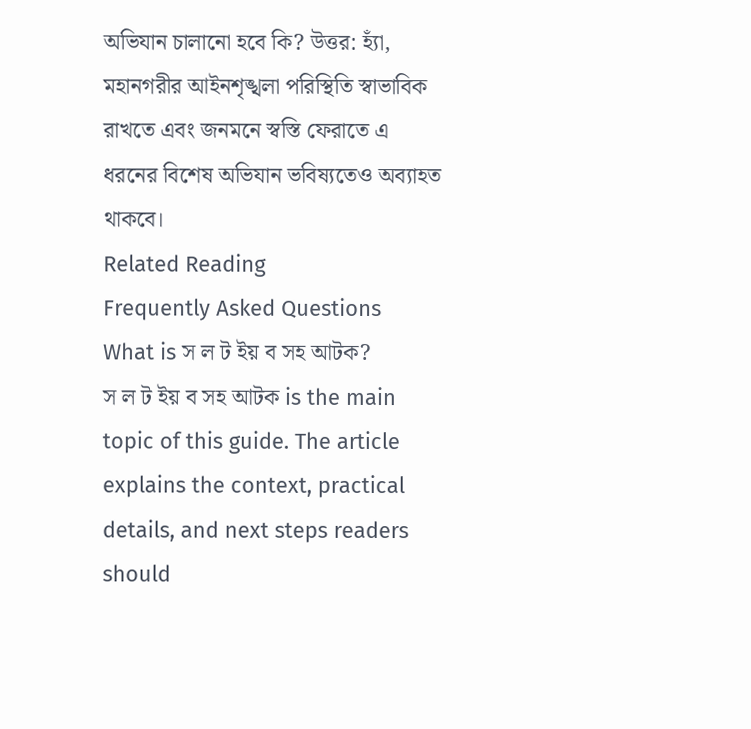অভিযান চালানো হবে কি? উত্তর: হ্যাঁ, মহানগরীর আইনশৃঙ্খলা পরিস্থিতি স্বাভাবিক রাখতে এবং জনমনে স্বস্তি ফেরাতে এ ধরনের বিশেষ অভিযান ভবিষ্যতেও অব্যাহত থাকবে।
Related Reading
Frequently Asked Questions
What is স ল ট ইয় ব সহ আটক?
স ল ট ইয় ব সহ আটক is the main topic of this guide. The article explains the context, practical details, and next steps readers should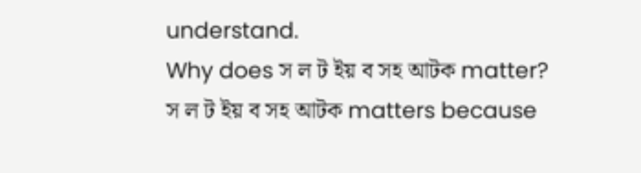understand.
Why does স ল ট ইয় ব সহ আটক matter?
স ল ট ইয় ব সহ আটক matters because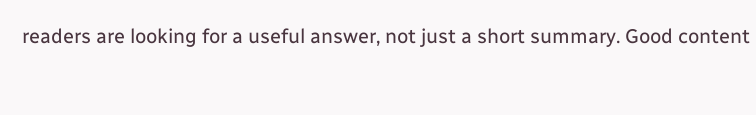readers are looking for a useful answer, not just a short summary. Good content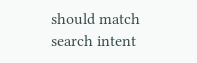should match search intent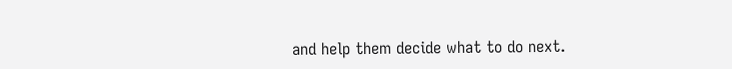and help them decide what to do next.